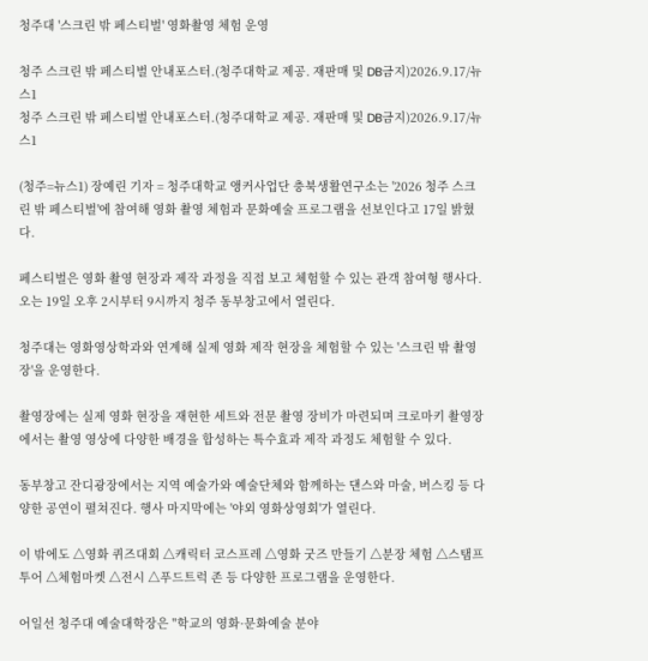청주대 '스크린 밖 페스티벌' 영화촬영 체험 운영

청주 스크린 밖 페스티벌 안내포스터.(청주대학교 제공. 재판매 및 DB금지)2026.9.17/뉴스1
청주 스크린 밖 페스티벌 안내포스터.(청주대학교 제공. 재판매 및 DB금지)2026.9.17/뉴스1

(청주=뉴스1) 장예린 기자 = 청주대학교 앵커사업단 충북생활연구소는 '2026 청주 스크린 밖 페스티벌'에 참여해 영화 촬영 체험과 문화예술 프로그램을 선보인다고 17일 밝혔다.

페스티벌은 영화 촬영 현장과 제작 과정을 직접 보고 체험할 수 있는 관객 참여형 행사다. 오는 19일 오후 2시부터 9시까지 청주 동부창고에서 열린다.

청주대는 영화영상학과와 연계해 실제 영화 제작 현장을 체험할 수 있는 '스크린 밖 촬영장'을 운영한다.

촬영장에는 실제 영화 현장을 재현한 세트와 전문 촬영 장비가 마련되며 크로마키 촬영장에서는 촬영 영상에 다양한 배경을 합성하는 특수효과 제작 과정도 체험할 수 있다.

동부창고 잔디광장에서는 지역 예술가와 예술단체와 함께하는 댄스와 마술, 버스킹 등 다양한 공연이 펼쳐진다. 행사 마지막에는 '야외 영화상영회'가 열린다.

이 밖에도 △영화 퀴즈대회 △캐릭터 코스프레 △영화 굿즈 만들기 △분장 체험 △스탬프 투어 △체험마켓 △전시 △푸드트럭 존 등 다양한 프로그램을 운영한다.

어일선 청주대 예술대학장은 "학교의 영화·문화예술 분야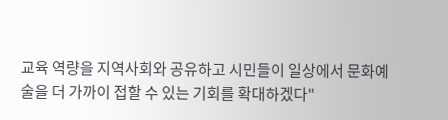교육 역량을 지역사회와 공유하고 시민들이 일상에서 문화예술을 더 가까이 접할 수 있는 기회를 확대하겠다"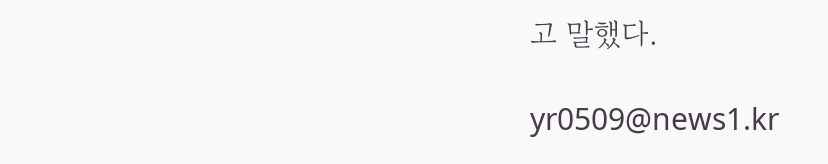고 말했다.

yr0509@news1.kr